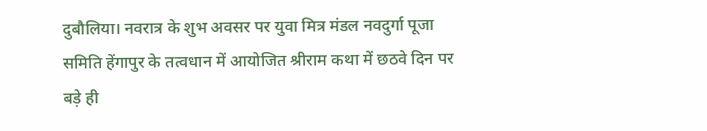दुबौलिया। नवरात्र के शुभ अवसर पर युवा मित्र मंडल नवदुर्गा पूजा समिति हेंगापुर के तत्वधान में आयोजित श्रीराम कथा में छठवे दिन पर बड़े ही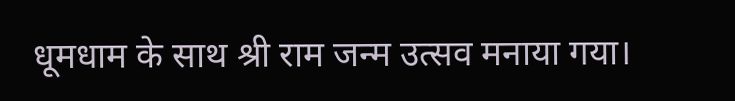धूमधाम के साथ श्री राम जन्म उत्सव मनाया गया।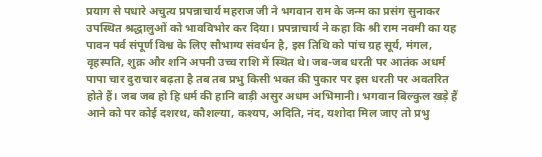प्रयाग से पधारे अचुत्य प्रपन्नाचार्य महराज जी ने भगवान राम के जन्म का प्रसंग सुनाकर उपस्थित श्रद्धालुओं को भावविभोर कर दिया। प्रपन्नाचार्य ने कहा कि श्री राम नवमी का यह पावन पर्व संपूर्ण विश्व के लिए सौभाग्य संवर्धन है, इस तिथि को पांच ग्रह सूर्य, मंगल, वृहस्पति, शुक्र और शनि अपनी उच्च राशि में स्थित थे। जब-जब धरती पर आतंक अधर्म पापा चार दुराचार बढ़ता है तब तब प्रभु किसी भक्त की पुकार पर इस धरती पर अवतरित होते हैं। जब जब हो हि धर्म की हानि बाड़ी असुर अधम अभिमानी। भगवान बिल्कुल खड़े हैं आने को पर कोई दशरथ, कौशल्या, कश्यप, अदिति, नंद, यशोदा मिल जाए तो प्रभु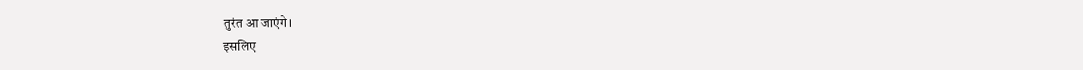तुरंत आ जाएंगे।
इसलिए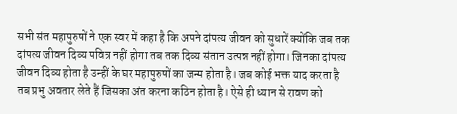सभी संत महापुरुषों ने एक स्वर में कहा है कि अपने दांपत्य जीवन को सुधारें क्योंकि जब तक दांपत्य जीवन दिव्य पवित्र नहीं होगा तब तक दिव्य संतान उत्पन्न नहीं होगा। जिनका दांपत्य जीवन दिव्य होता है उन्हीं के घर महापुरुषों का जन्म होता है। जब कोई भक्त याद करता है तब प्रभु अवतार लेते हैं जिसका अंत करना कठिन होता है। ऐसे ही ध्यान से रावण को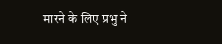मारने के लिए प्रभु ने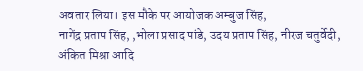अवतार लिया। इस मौके पर आयोजक अम्बुज सिंह,
नागेंद्र प्रताप सिंह, ,भोला प्रसाद पांडे, उदय प्रताप सिंह, नीरज चतुर्वेदी, अंकित मिश्रा आदि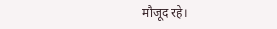मौजूद रहे।